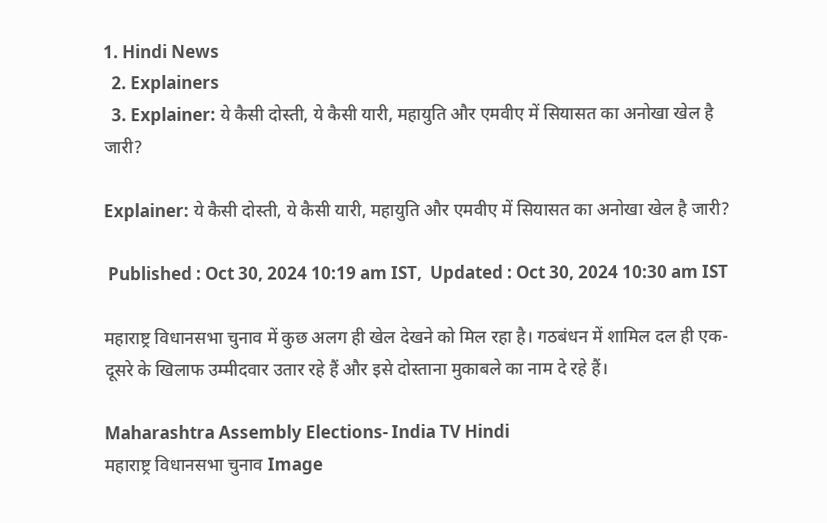1. Hindi News
  2. Explainers
  3. Explainer: ये कैसी दोस्ती, ये कैसी यारी, महायुति और एमवीए में सियासत का अनोखा खेल है जारी?

Explainer: ये कैसी दोस्ती, ये कैसी यारी, महायुति और एमवीए में सियासत का अनोखा खेल है जारी?

 Published : Oct 30, 2024 10:19 am IST,  Updated : Oct 30, 2024 10:30 am IST

महाराष्ट्र विधानसभा चुनाव में कुछ अलग ही खेल देखने को मिल रहा है। गठबंधन में शामिल दल ही एक-दूसरे के खिलाफ उम्मीदवार उतार रहे हैं और इसे दोस्ताना मुकाबले का नाम दे रहे हैं।

Maharashtra Assembly Elections- India TV Hindi
महाराष्ट्र विधानसभा चुनाव Image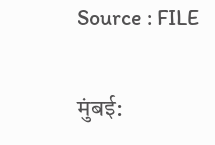Source : FILE

मुंबई: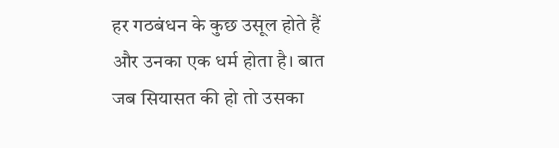हर गठबंधन के कुछ उसूल होते हैं और उनका एक धर्म होता है। बात जब सियासत की हो तो उसका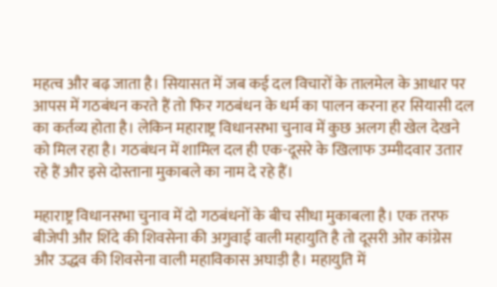महत्व और बढ़ जाता है। सियासत में जब कई दल विचारों के तालमेल के आधार पर आपस में गठबंधन करते हैं तो फिर गठबंधन के धर्म का पालन करना हर सियासी दल का कर्तव्य होता है। लेकिन महाराष्ट्र विधानसभा चुनाव में कुछ अलग ही खेल देखने को मिल रहा है। गठबंधन में शामिल दल ही एक-दूसरे के खिलाफ उम्मीदवार उतार रहे हैं और इसे दोस्ताना मुकाबले का नाम दे रहे हैं।

महाराष्ट्र विधानसभा चुनाव में दो गठबंधनों के बीच सीधा मुकाबला है। एक तरफ बीजेपी और शिंदे की शिवसेना की अगुवाई वाली महायुति है तो दूसरी ओर कांग्रेस और उद्धव की शिवसेना वाली महाविकास अघाड़ी है। महायुति में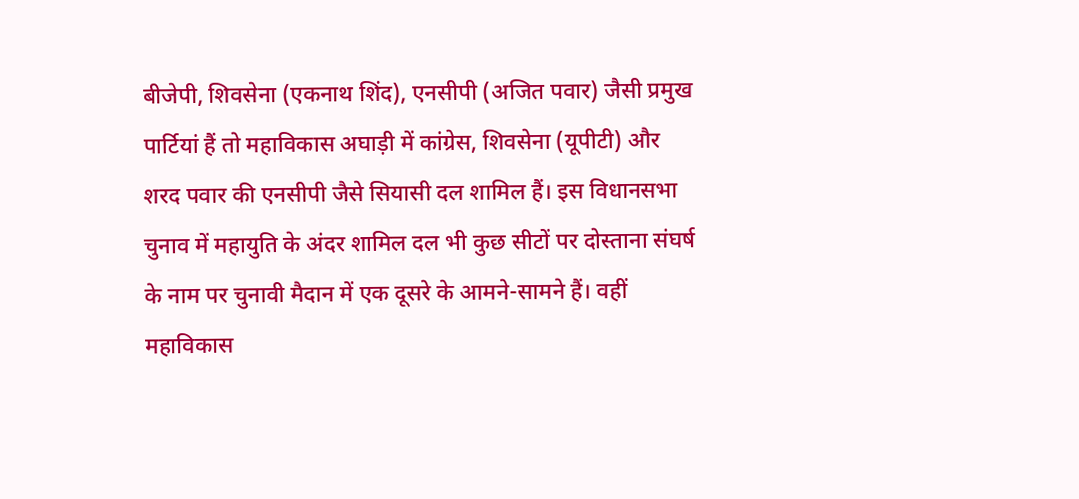बीजेपी, शिवसेना (एकनाथ शिंद), एनसीपी (अजित पवार) जैसी प्रमुख पार्टियां हैं तो महाविकास अघाड़ी में कांग्रेस, शिवसेना (यूपीटी) और शरद पवार की एनसीपी जैसे सियासी दल शामिल हैं। इस विधानसभा चुनाव में महायुति के अंदर शामिल दल भी कुछ सीटों पर दोस्ताना संघर्ष के नाम पर चुनावी मैदान में एक दूसरे के आमने-सामने हैं। वहीं महाविकास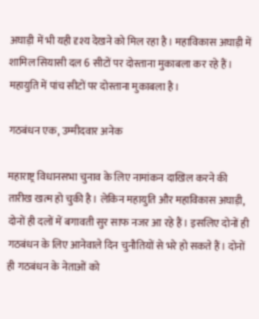अघाड़ी में भी यही दृश्य देखने को मिल रहा है। महाविकास अघाड़ी में शामिल सियासी दल 6 सीटों पर दोस्ताना मुकाबला कर रहे हैं। महायुति में पांच सीटों पर दोस्ताना मुकाबला है।

गठबंधन एक, उम्मीदवार अनेक

महाराष्ट्र विधानसभा चुनाव के लिए नामांकन दाखिल करने की तारीख खत्म हो चुकी है। लेकिन महायुति और महाविकास अघाड़ी, दोनों ही दलों में बगावती सुर साफ नजर आ रहे हैं। इसलिए दोनों ही गठबंधन के लिए आनेवाले दिन चुनौतियों से भरे हो सकते हैं। दोनों ही गठबंधन के नेताओं को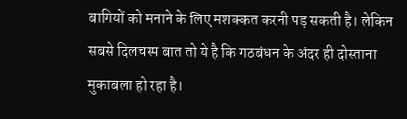बागियों को मनाने के लिए मशक्कत करनी पड़ सकती है। लेकिन सबसे दिलचस्प बात तो ये है कि गठबंधन के अंदर ही दोस्ताना मुकाबला हो रहा है।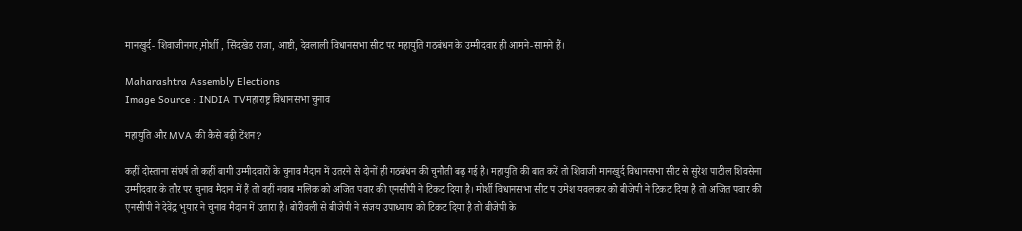मानखुर्द- शिवाजीनगर,मोर्शी , सिंदखेड राजा, आष्टी, देवलाली विधानसभा सीट पर महायुति गठबंधन के उम्मीदवार ही आमने-सामने हैं।

Maharashtra Assembly Elections
Image Source : INDIA TVमहाराष्ट्र विधानसभा चुनाव

महायुति और MVA की कैसे बढ़ी टेंशन?

कहीं दोस्ताना संघर्ष तो कहीं बागी उम्मीदवारों के चुनाव मैदान में उतरने से दोनों ही गठबंधन की चुनौती बढ़ गई है। महायुति की बात करें तो शिवाजी मानखुर्द विधानसभा सीट से सुरेश पाटील शिवसेना उम्मीदवार के तौर पर चुनाव मैदान में हैं तो वहीं नवाब मलिक को अजित पवार की एनसीपी ने टिकट दिया है। मोर्शी विधानसभा सीट प उमेश यवलकर को बीजेपी ने टिकट दिया है तो अजित पवार की एनसीपी ने देवेंद्र भुयार ने चुनाव मैदान में उतारा है। बोरीवली से बीजेपी ने संजय उपाध्याय को टिकट दिया है तो बीजेपी के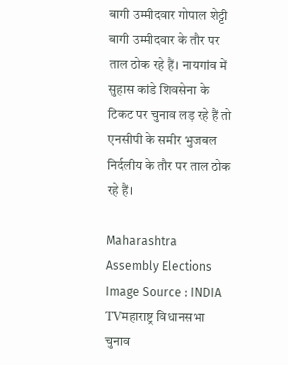बागी उम्मीदवार गोपाल शेट्टी बागी उम्मीदवार के तौर पर ताल ठोक रहे हैं। नायगांव में सुहास कांडे शिवसेना के टिकट पर चुनाव लड़ रहे हैं तो एनसीपी के समीर भुजबल निर्दलीय के तौर पर ताल ठोक रहे हैं।

Maharashtra Assembly Elections
Image Source : INDIA TVमहाराष्ट्र विधानसभा चुनाव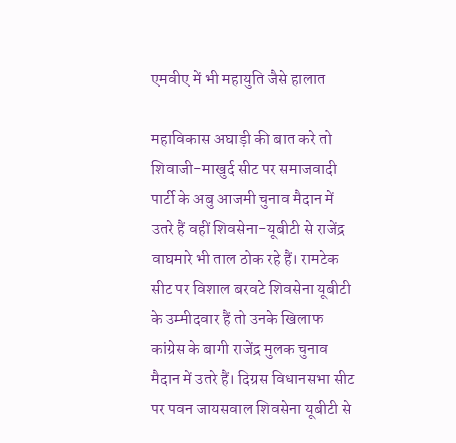एमवीए में भी महायुति जैसे हालात

महाविकास अघाड़ी की बात करे तो शिवाजी-माखुर्द सीट पर समाजवादी पार्टी के अबु आजमी चुनाव मैदान में उतरे हैं वहीं शिवसेना-यूबीटी से राजेंद्र वाघमारे भी ताल ठोक रहे हैं। रामटेक सीट पर विशाल बरवटे शिवसेना यूबीटी के उम्मीदवार हैं तो उनके खिलाफ कांग्रेस के बागी राजेंद्र मुलक चुनाव मैदान में उतरे हैं। दिग्रस विधानसभा सीट पर पवन जायसवाल शिवसेना यूबीटी से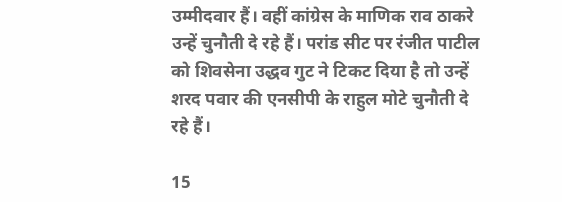उम्मीदवार हैं। वहीं कांग्रेस के माणिक राव ठाकरे उन्हें चुनौती दे रहे हैं। परांड सीट पर रंजीत पाटील को शिवसेना उद्धव गुट ने टिकट दिया है तो उन्हें शरद पवार की एनसीपी के राहुल मोटे चुनौती दे रहे हैं।

15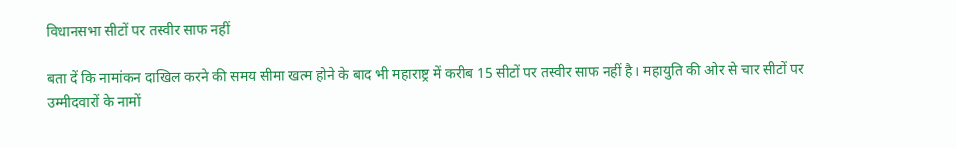विधानसभा सीटों पर तस्वीर साफ नहीं

बता दें कि नामांकन दाखिल करने की समय सीमा खत्म होने के बाद भी महाराष्ट्र में करीब 15 सीटों पर तस्वीर साफ नहीं है। महायुति की ओर से चार सीटों पर उम्मीदवारों के नामों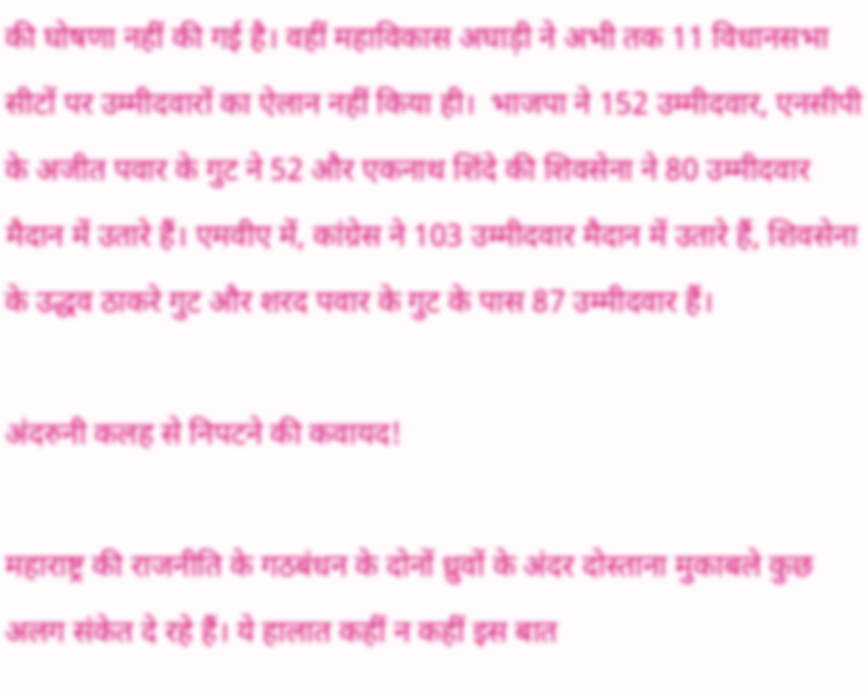की घोषणा नहीं की गई है। वहीं महाविकास अघाड़ी ने अभी तक 11 विधानसभा सीटों पर उम्मीदवारों का ऐलान नहीं किया ही।  भाजपा ने 152 उम्मीदवार, एनसीपी के अजीत पवार के गुट ने 52 और एकनाथ शिंदे की शिवसेना ने 80 उम्मीदवार मैदान में उतारे हैं। एमवीए में, कांग्रेस ने 103 उम्मीदवार मैदान में उतारे हैं, शिवसेना के उद्धव ठाकरे गुट और शरद पवार के गुट के पास 87 उम्मीदवार हैं।

अंदरुनी कलह से निपटने की कवायद!

महाराष्ट्र की राजनीति के गठबंधन के दोनों ध्रुवों के अंदर दोस्ताना मुकाबले कुछ अलग संकेत दे रहे हैं। ये हालात कहीं न कहीं इस बात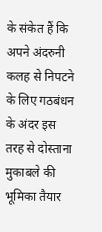के संकेत हैं कि अपने अंदरुनी कलह से निपटने के लिए गठबंधन के अंदर इस तरह से दोस्ताना मुकाबले की भूमिका तैयार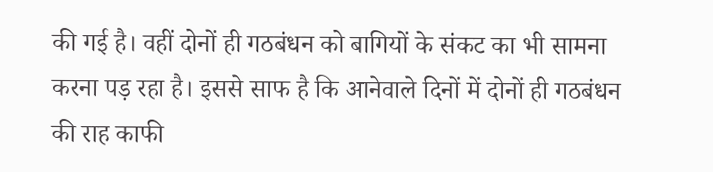की गई है। वहीं दोनों ही गठबंधन को बागियों के संकट का भी सामना करना पड़ रहा है। इससे साफ है कि आनेवाले दिनों में दोनों ही गठबंधन की राह काफी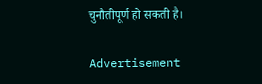चुनौतीपूर्ण हो सकती है।

Advertisement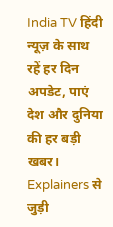India TV हिंदी न्यूज़ के साथ रहें हर दिन अपडेट, पाएं देश और दुनिया की हर बड़ी खबर। Explainers से जुड़ी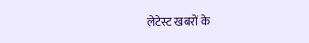लेटेस्ट खबरों के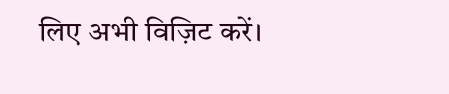लिए अभी विज़िट करें।